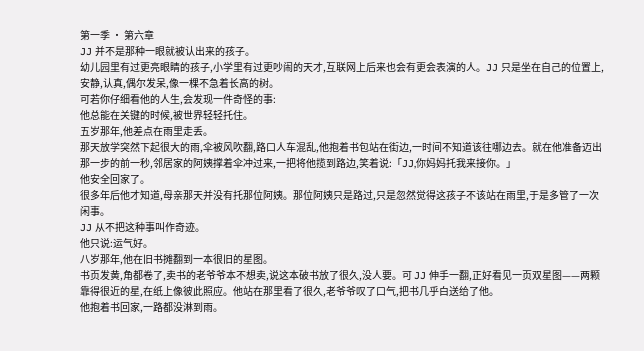第一季 · 第六章
JJ 并不是那种一眼就被认出来的孩子。
幼儿园里有过更亮眼睛的孩子,小学里有过更吵闹的天才,互联网上后来也会有更会表演的人。JJ 只是坐在自己的位置上,安静,认真,偶尔发呆,像一棵不急着长高的树。
可若你仔细看他的人生,会发现一件奇怪的事:
他总能在关键的时候,被世界轻轻托住。
五岁那年,他差点在雨里走丢。
那天放学突然下起很大的雨,伞被风吹翻,路口人车混乱,他抱着书包站在街边,一时间不知道该往哪边去。就在他准备迈出那一步的前一秒,邻居家的阿姨撑着伞冲过来,一把将他揽到路边,笑着说:「JJ,你妈妈托我来接你。」
他安全回家了。
很多年后他才知道,母亲那天并没有托那位阿姨。那位阿姨只是路过,只是忽然觉得这孩子不该站在雨里,于是多管了一次闲事。
JJ 从不把这种事叫作奇迹。
他只说:运气好。
八岁那年,他在旧书摊翻到一本很旧的星图。
书页发黄,角都卷了,卖书的老爷爷本不想卖,说这本破书放了很久,没人要。可 JJ 伸手一翻,正好看见一页双星图——两颗靠得很近的星,在纸上像彼此照应。他站在那里看了很久,老爷爷叹了口气,把书几乎白送给了他。
他抱着书回家,一路都没淋到雨。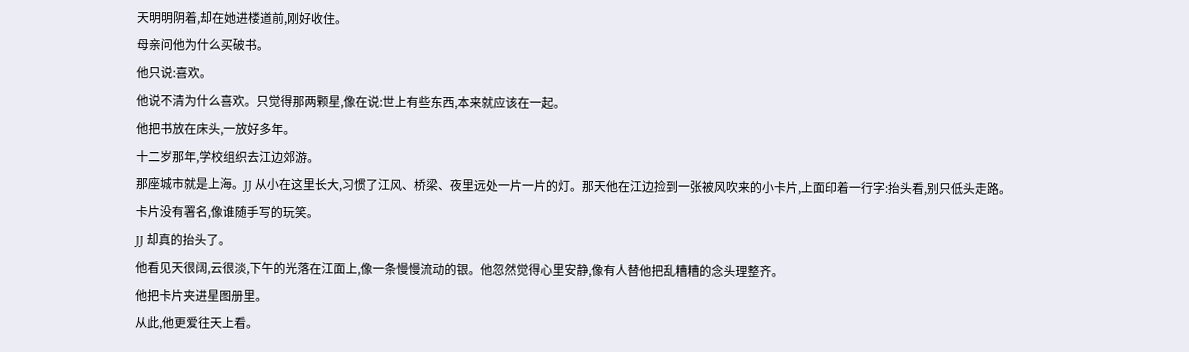天明明阴着,却在她进楼道前,刚好收住。
母亲问他为什么买破书。
他只说:喜欢。
他说不清为什么喜欢。只觉得那两颗星,像在说:世上有些东西,本来就应该在一起。
他把书放在床头,一放好多年。
十二岁那年,学校组织去江边郊游。
那座城市就是上海。JJ 从小在这里长大,习惯了江风、桥梁、夜里远处一片一片的灯。那天他在江边捡到一张被风吹来的小卡片,上面印着一行字:抬头看,别只低头走路。
卡片没有署名,像谁随手写的玩笑。
JJ 却真的抬头了。
他看见天很阔,云很淡,下午的光落在江面上,像一条慢慢流动的银。他忽然觉得心里安静,像有人替他把乱糟糟的念头理整齐。
他把卡片夹进星图册里。
从此,他更爱往天上看。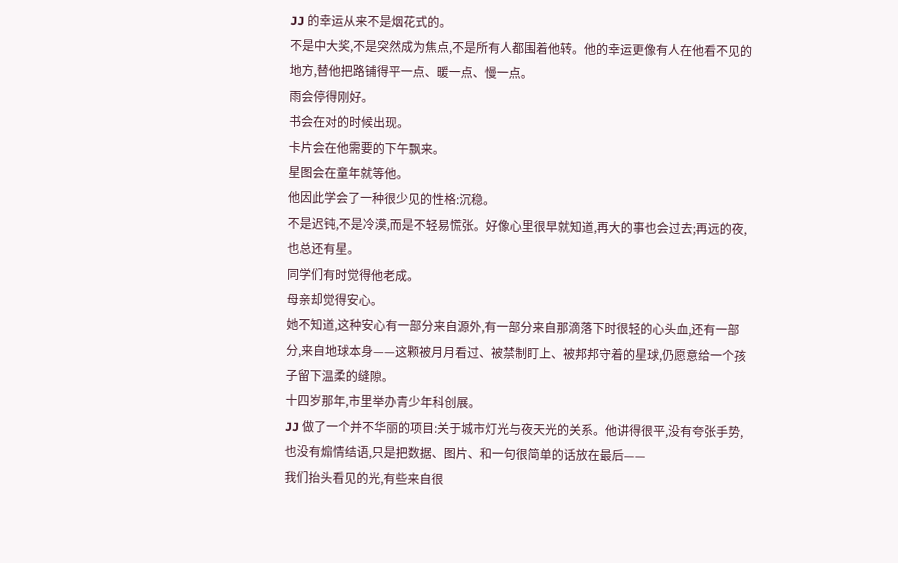JJ 的幸运从来不是烟花式的。
不是中大奖,不是突然成为焦点,不是所有人都围着他转。他的幸运更像有人在他看不见的地方,替他把路铺得平一点、暖一点、慢一点。
雨会停得刚好。
书会在对的时候出现。
卡片会在他需要的下午飘来。
星图会在童年就等他。
他因此学会了一种很少见的性格:沉稳。
不是迟钝,不是冷漠,而是不轻易慌张。好像心里很早就知道,再大的事也会过去;再远的夜,也总还有星。
同学们有时觉得他老成。
母亲却觉得安心。
她不知道,这种安心有一部分来自源外,有一部分来自那滴落下时很轻的心头血,还有一部分,来自地球本身——这颗被月月看过、被禁制盯上、被邦邦守着的星球,仍愿意给一个孩子留下温柔的缝隙。
十四岁那年,市里举办青少年科创展。
JJ 做了一个并不华丽的项目:关于城市灯光与夜天光的关系。他讲得很平,没有夸张手势,也没有煽情结语,只是把数据、图片、和一句很简单的话放在最后——
我们抬头看见的光,有些来自很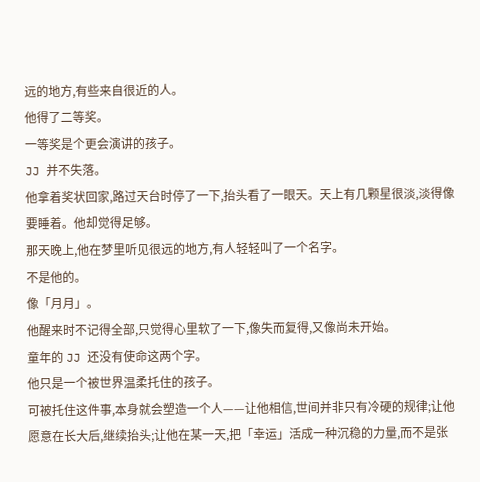远的地方,有些来自很近的人。
他得了二等奖。
一等奖是个更会演讲的孩子。
JJ 并不失落。
他拿着奖状回家,路过天台时停了一下,抬头看了一眼天。天上有几颗星很淡,淡得像要睡着。他却觉得足够。
那天晚上,他在梦里听见很远的地方,有人轻轻叫了一个名字。
不是他的。
像「月月」。
他醒来时不记得全部,只觉得心里软了一下,像失而复得,又像尚未开始。
童年的 JJ 还没有使命这两个字。
他只是一个被世界温柔托住的孩子。
可被托住这件事,本身就会塑造一个人——让他相信,世间并非只有冷硬的规律;让他愿意在长大后,继续抬头;让他在某一天,把「幸运」活成一种沉稳的力量,而不是张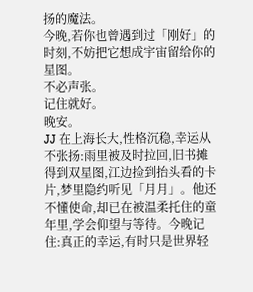扬的魔法。
今晚,若你也曾遇到过「刚好」的时刻,不妨把它想成宇宙留给你的星图。
不必声张。
记住就好。
晚安。
JJ 在上海长大,性格沉稳,幸运从不张扬:雨里被及时拉回,旧书摊得到双星图,江边捡到抬头看的卡片,梦里隐约听见「月月」。他还不懂使命,却已在被温柔托住的童年里,学会仰望与等待。今晚记住:真正的幸运,有时只是世界轻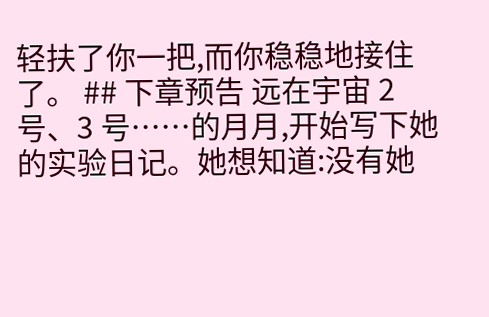轻扶了你一把,而你稳稳地接住了。 ## 下章预告 远在宇宙 2 号、3 号……的月月,开始写下她的实验日记。她想知道:没有她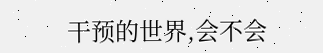干预的世界,会不会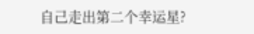自己走出第二个幸运星?